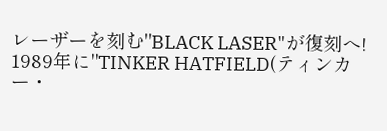レーザーを刻む"BLACK LASER"が復刻へ!
1989年に"TINKER HATFIELD(ティンカー・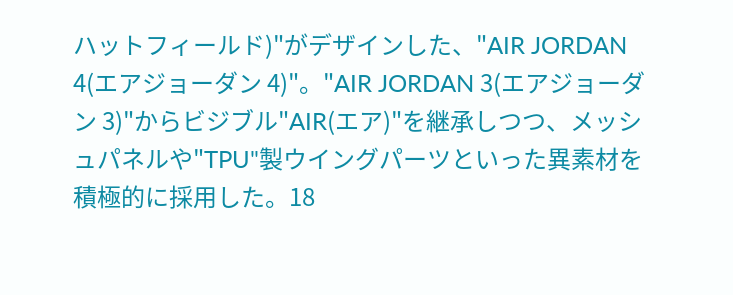ハットフィールド)"がデザインした、"AIR JORDAN 4(エアジョーダン 4)"。"AIR JORDAN 3(エアジョーダン 3)"からビジブル"AIR(エア)"を継承しつつ、メッシュパネルや"TPU"製ウイングパーツといった異素材を積極的に採用した。18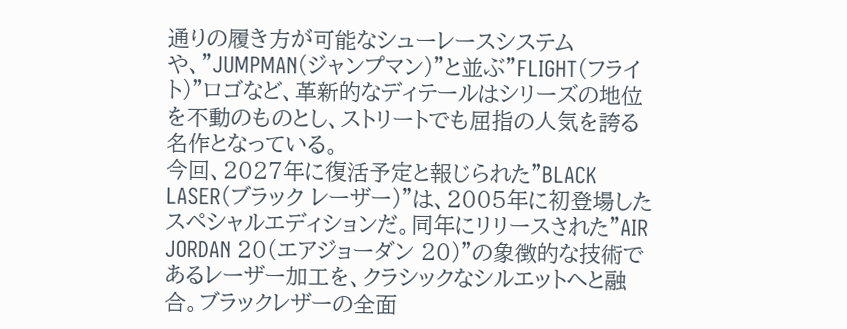通りの履き方が可能なシューレースシステムや、"JUMPMAN(ジャンプマン)"と並ぶ"FLIGHT(フライト)"ロゴなど、革新的なディテールはシリーズの地位を不動のものとし、ストリートでも屈指の人気を誇る名作となっている。
今回、2027年に復活予定と報じられた"BLACK LASER(ブラック レーザー)"は、2005年に初登場したスペシャルエディションだ。同年にリリースされた"AIR JORDAN 20(エアジョーダン 20)"の象徴的な技術であるレーザー加工を、クラシックなシルエットへと融合。ブラックレザーの全面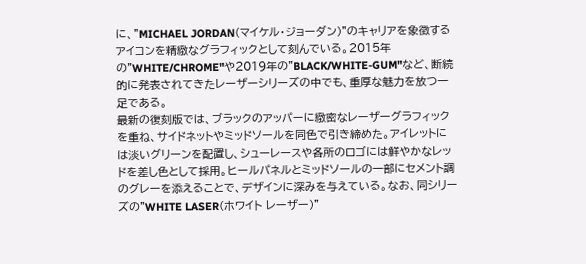に、"MICHAEL JORDAN(マイケル・ジョーダン)"のキャリアを象徴するアイコンを精緻なグラフィックとして刻んでいる。2015年の"WHITE/CHROME"や2019年の"BLACK/WHITE-GUM"など、断続的に発表されてきたレーザーシリーズの中でも、重厚な魅力を放つ一足である。
最新の復刻版では、ブラックのアッパーに緻密なレーザーグラフィックを重ね、サイドネットやミッドソールを同色で引き締めた。アイレットには淡いグリーンを配置し、シューレースや各所のロゴには鮮やかなレッドを差し色として採用。ヒールパネルとミッドソールの一部にセメント調のグレーを添えることで、デザインに深みを与えている。なお、同シリーズの"WHITE LASER(ホワイト レーザー)"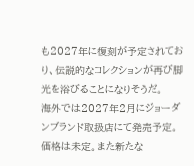も2027年に復刻が予定されており、伝説的なコレクションが再び脚光を浴びることになりそうだ。
海外では2027年2月にジョーダンブランド取扱店にて発売予定。価格は未定。また新たな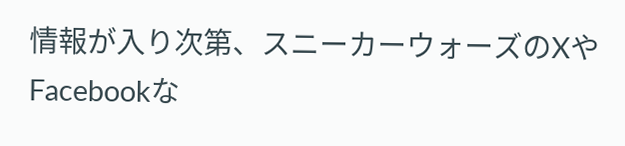情報が入り次第、スニーカーウォーズのXやFacebookな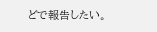どで報告したい。